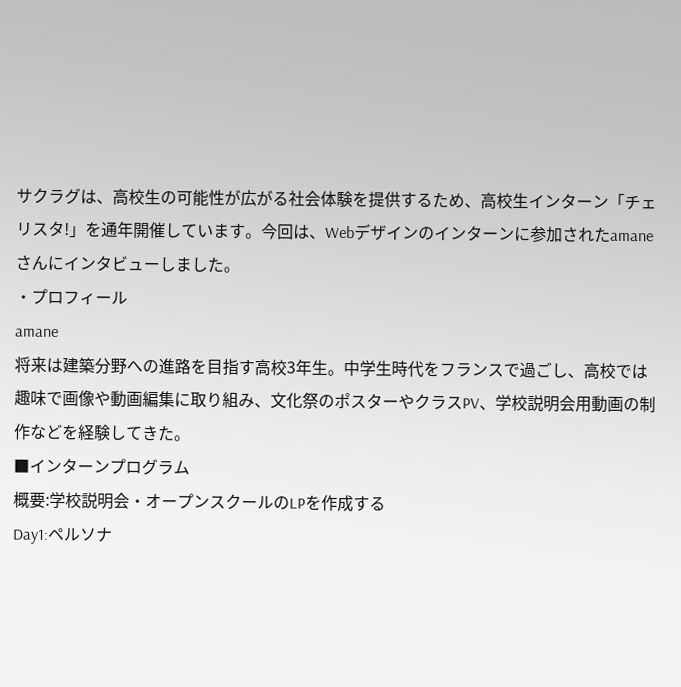サクラグは、高校生の可能性が広がる社会体験を提供するため、高校生インターン「チェリスタ!」を通年開催しています。今回は、Webデザインのインターンに参加されたamaneさんにインタビューしました。
・プロフィール
amane
将来は建築分野への進路を目指す高校3年生。中学生時代をフランスで過ごし、高校では趣味で画像や動画編集に取り組み、文化祭のポスターやクラスPV、学校説明会用動画の制作などを経験してきた。
■インターンプログラム
概要:学校説明会・オープンスクールのLPを作成する
Day1:ペルソナ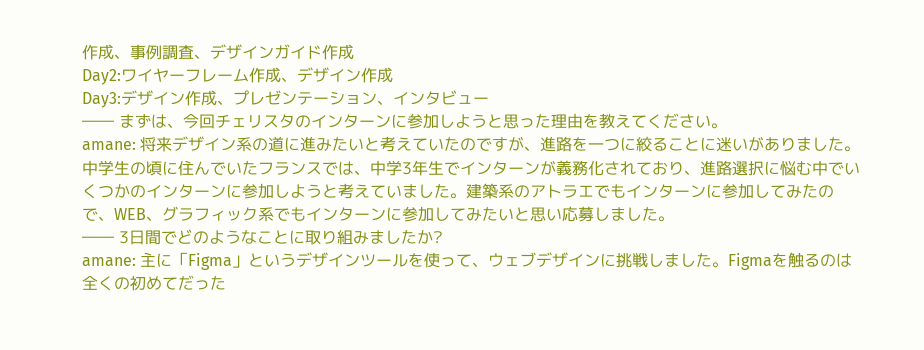作成、事例調査、デザインガイド作成
Day2:ワイヤーフレーム作成、デザイン作成
Day3:デザイン作成、プレゼンテーション、インタビュー
―― まずは、今回チェリスタのインターンに参加しようと思った理由を教えてください。
amane: 将来デザイン系の道に進みたいと考えていたのですが、進路を一つに絞ることに迷いがありました。中学生の頃に住んでいたフランスでは、中学3年生でインターンが義務化されており、進路選択に悩む中でいくつかのインターンに参加しようと考えていました。建築系のアトラエでもインターンに参加してみたので、WEB、グラフィック系でもインターンに参加してみたいと思い応募しました。
―― 3日間でどのようなことに取り組みましたか?
amane: 主に「Figma」というデザインツールを使って、ウェブデザインに挑戦しました。Figmaを触るのは全くの初めてだった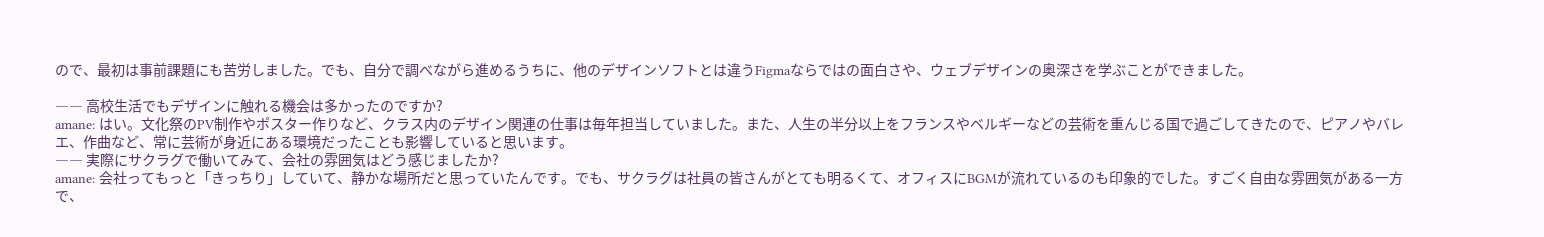ので、最初は事前課題にも苦労しました。でも、自分で調べながら進めるうちに、他のデザインソフトとは違うFigmaならではの面白さや、ウェブデザインの奥深さを学ぶことができました。

―― 高校生活でもデザインに触れる機会は多かったのですか?
amane: はい。文化祭のPV制作やポスター作りなど、クラス内のデザイン関連の仕事は毎年担当していました。また、人生の半分以上をフランスやベルギーなどの芸術を重んじる国で過ごしてきたので、ピアノやバレエ、作曲など、常に芸術が身近にある環境だったことも影響していると思います。
―― 実際にサクラグで働いてみて、会社の雰囲気はどう感じましたか?
amane: 会社ってもっと「きっちり」していて、静かな場所だと思っていたんです。でも、サクラグは社員の皆さんがとても明るくて、オフィスにBGMが流れているのも印象的でした。すごく自由な雰囲気がある一方で、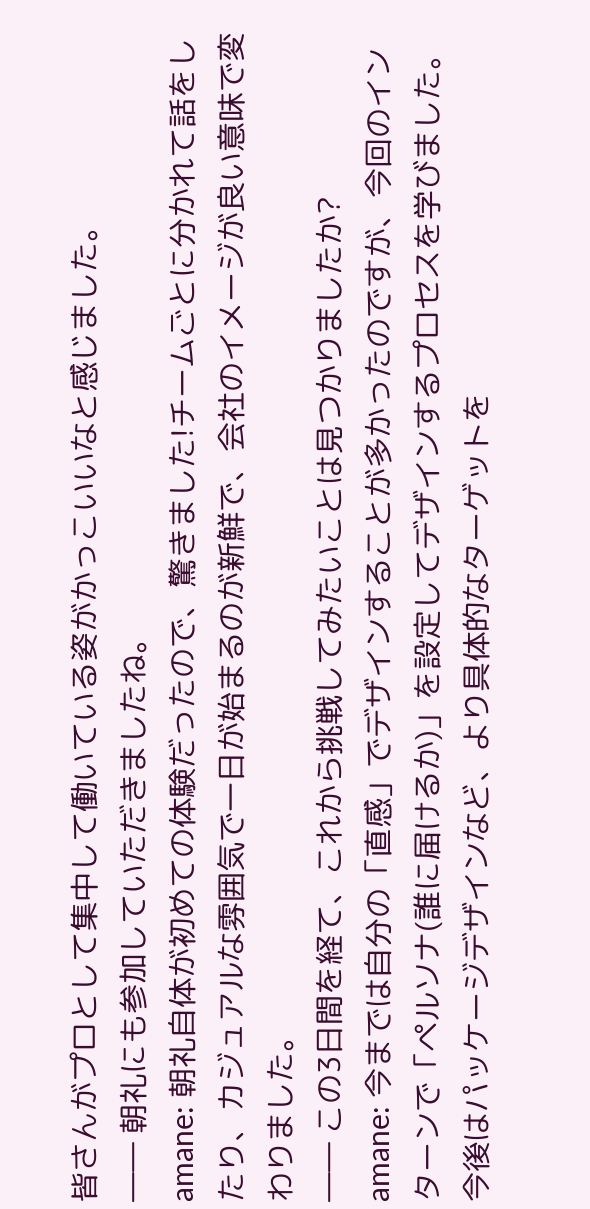皆さんがプロとして集中して働いている姿がかっこいいなと感じました。
―― 朝礼にも参加していただきましたね。
amane: 朝礼自体が初めての体験だったので、驚きました!チームごとに分かれて話をしたり、カジュアルな雰囲気で一日が始まるのが新鮮で、会社のイメージが良い意味で変わりました。
―― この3日間を経て、これから挑戦してみたいことは見つかりましたか?
amane: 今までは自分の「直感」でデザインすることが多かったのですが、今回のインターンで「ペルソナ(誰に届けるか)」を設定してデザインするプロセスを学びました。今後はパッケージデザインなど、より具体的なターゲットを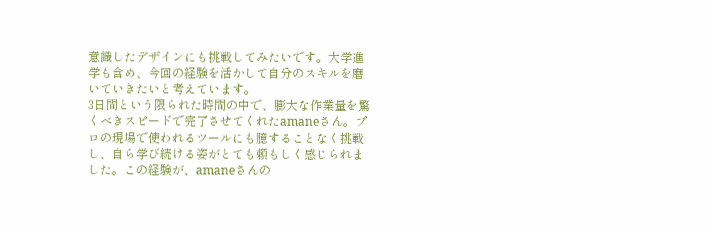意識したデザインにも挑戦してみたいです。大学進学も含め、今回の経験を活かして自分のスキルを磨いていきたいと考えています。
3日間という限られた時間の中で、膨大な作業量を驚くべきスピードで完了させてくれたamaneさん。プロの現場で使われるツールにも臆することなく挑戦し、自ら学び続ける姿がとても頼もしく感じられました。この経験が、amaneさんの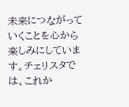未来につながっていくことを心から楽しみにしています。チェリスタでは、これか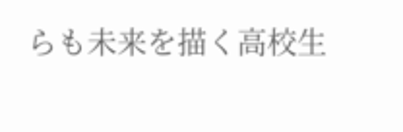らも未来を描く高校生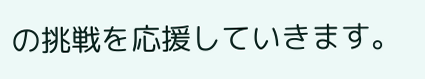の挑戦を応援していきます。